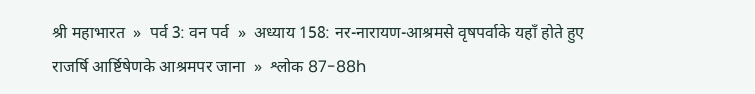श्री महाभारत  »  पर्व 3: वन पर्व  »  अध्याय 158: नर-नारायण-आश्रमसे वृषपर्वाके यहाँ होते हुए राजर्षि आर्ष्टिषेणके आश्रमपर जाना  »  श्लोक 87-88h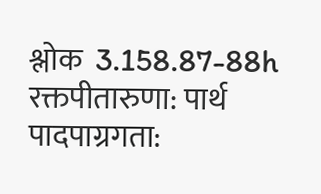श्लोक  3.158.87-88h
रक्तपीतारुणा: पार्थ पादपाग्रगता: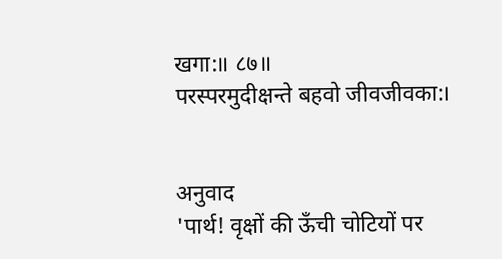खगा:॥ ८७॥
परस्परमुदीक्षन्ते बहवो जीवजीवका:।


अनुवाद
'पार्थ! वृक्षों की ऊँची चोटियों पर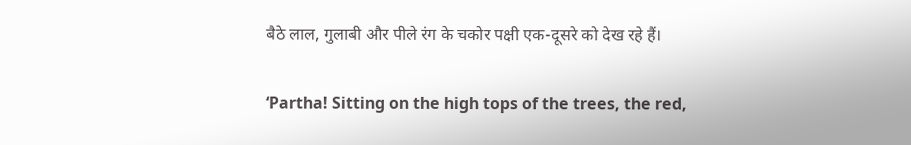बैठे लाल, गुलाबी और पीले रंग के चकोर पक्षी एक-दूसरे को देख रहे हैं।

‘Partha! Sitting on the high tops of the trees, the red,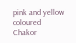pink and yellow coloured Chakor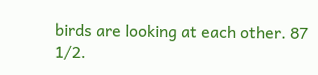birds are looking at each other. 87 1/2.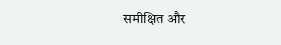समीक्षित और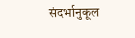संदर्भानुकूल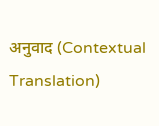अनुवाद (Contextual Translation)